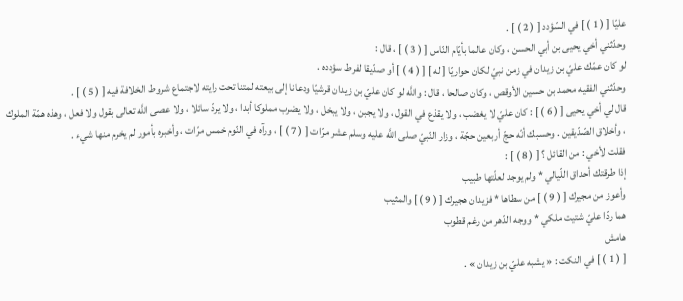عليّا [ ( 1 ) ] في السّؤدد [ ( 2 ) ] .
وحدّثني أخي يحيى بن أبي الحسن ، وكان عالما بأيّام النّاس [ ( 3 ) ] ، قال :
لو كان عمّك عليّ بن زيدان في زمن نبيّ لكان حواريّا [ له ] [ ( 4 ) ] أو صدّيقا لفرط سؤدده .
وحدّثني الفقيه محمد بن حسين الأوقص ، وكان صالحا ، قال : واللَّه لو كان عليّ بن زيدان قرشيّا ودعانا إلى بيعته لمتنا تحت رايته لاجتماع شروط الخلافة فيه [ ( 5 ) ] .
قال لي أخي يحيى [ ( 6 ) ] : كان عليّ لا يغضب ، ولا يقذع في القول ، ولا يجبن ، ولا يبخل ، ولا يضرب مملوكا أبدا ، ولا يردّ سائلا ، ولا عصى اللَّه تعالى بقول ولا فعل ، وهذه همّة الملوك ، وأخلاق الصّدّيقين . وحسبك أنّه حجّ أربعين حجّة ، وزار النّبيّ صلى اللَّه عليه وسلم عشر مرّات [ ( 7 ) ] ، ورآه في النّوم خمس مرّات ، وأخبره بأمور لم يخرم منها شيء .
فقلت لأخي : من القائل ؟ [ ( 8 ) ] :
إذا طرقتك أحداق اللّيالي * ولم يوجد لعلّتها طبيب
وأعوز من مجيرك [ ( 9 ) ] من سطاها * فزيدان هجيرك [ ( 9 ) ] والمثيب
هما ردّا عليّ شتيت ملكي * ووجه الدّهر من رغم قطوب
هامش
[ ( 1 ) ] في النكت : « يشبه عليّ بن زيدان » .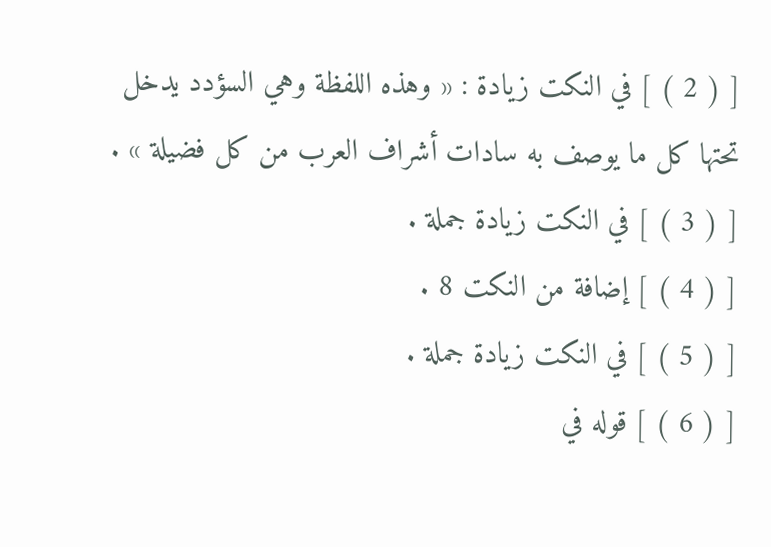[ ( 2 ) ] في النكت زيادة : « وهذه اللفظة وهي السؤدد يدخل تحتها كل ما يوصف به سادات أشراف العرب من كل فضيلة » .
[ ( 3 ) ] في النكت زيادة جملة .
[ ( 4 ) ] إضافة من النكت 8 .
[ ( 5 ) ] في النكت زيادة جملة .
[ ( 6 ) ] قوله في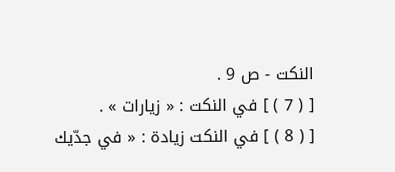النكت - ص 9 .
[ ( 7 ) ] في النكت : « زيارات » .
[ ( 8 ) ] في النكت زيادة : « في جدّيك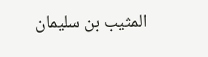المثيب بن سليمان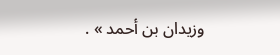وزيدان بن أحمد » .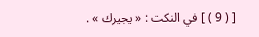[ ( 9 ) ] في النكت : « يجيرك » .